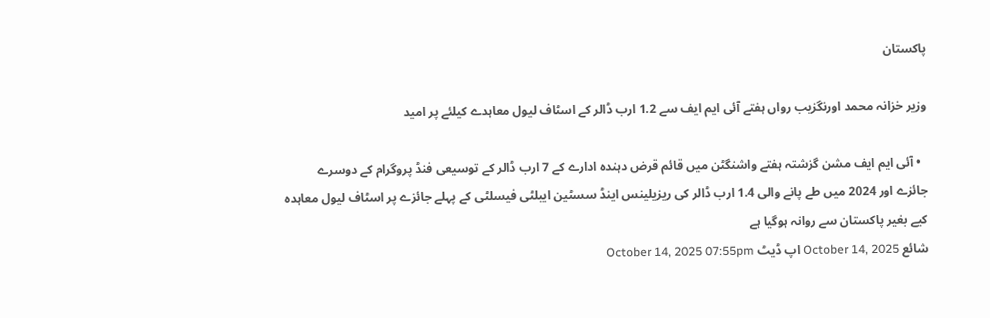پاکستان

وزیر خزانہ محمد اورنگزیب رواں ہفتے آئی ایم ایف سے 1.2 ارب ڈالر کے اسٹاف لیول معاہدے کیلئے پر امید

  • آئی ایم ایف مشن گزشتہ ہفتے واشنگٹن میں قائم قرض دہندہ ادارے کے 7 ارب ڈالر کے توسیعی فنڈ پروگرام کے دوسرے جائزے اور 2024 میں طے پانے والی 1.4 ارب ڈالر کی ریزیلینس اینڈ سسٹین ایبلٹی فیسلٹی کے پہلے جائزے پر اسٹاف لیول معاہدہ کیے بغیر پاکستان سے روانہ ہوگیا ہے
شائع October 14, 2025 اپ ڈیٹ October 14, 2025 07:55pm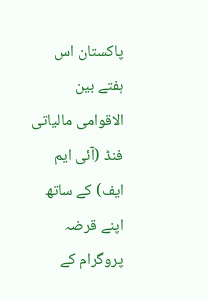پاکستان اس ہفتے بین الاقوامی مالیاتی فنڈ (آئی ایم ایف) کے ساتھ اپنے قرضہ پروگرام کے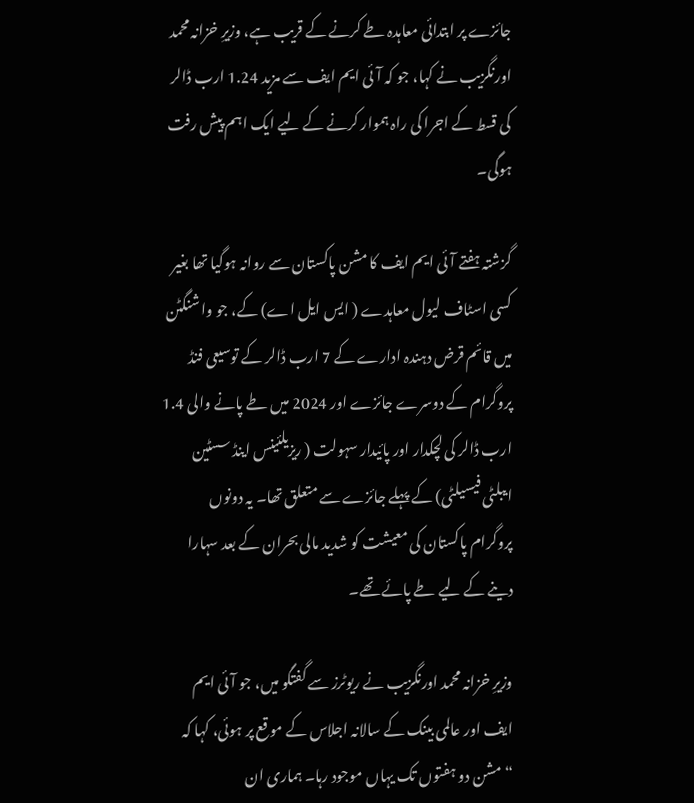جائزے پر ابتدائی معاہدہ طے کرنے کے قریب ہے، وزیرِ خزانہ محمد اورنگزیب نے کہا، جو کہ آئی ایم ایف سے مزید 1.24 ارب ڈالر کی قسط کے اجرا کی راہ ہموار کرنے کے لیے ایک اہم پیش رفت ہوگی۔

گزشتہ ہفتے آئی ایم ایف کا مشن پاکستان سے روانہ ہوگیا تھا بغیر کسی اسٹاف لیول معاہدے ( ایس ایل اے) کے، جو واشنگٹن میں قائم قرض دہندہ ادارے کے 7 ارب ڈالر کے توسیعی فنڈ پروگرام کے دوسرے جائزے اور 2024 میں طے پانے والی 1.4 ارب ڈالر کی لچکدار اور پائیدار سہولت ( ریزیلئینس اینڈ سسٹین ایبلٹی فیسیلٹی) کے پہلے جائزے سے متعلق تھا۔ یہ دونوں پروگرام پاکستان کی معیشت کو شدید مالی بحران کے بعد سہارا دینے کے لیے طے پائے تھے۔

وزیرِ خزانہ محمد اورنگزیب نے ریوٹرز سے گفتگو میں، جو آئی ایم ایف اور عالمی بینک کے سالانہ اجلاس کے موقع پر ہوئی، کہا کہ “مشن دو ہفتوں تک یہاں موجود رہا۔ ہماری ان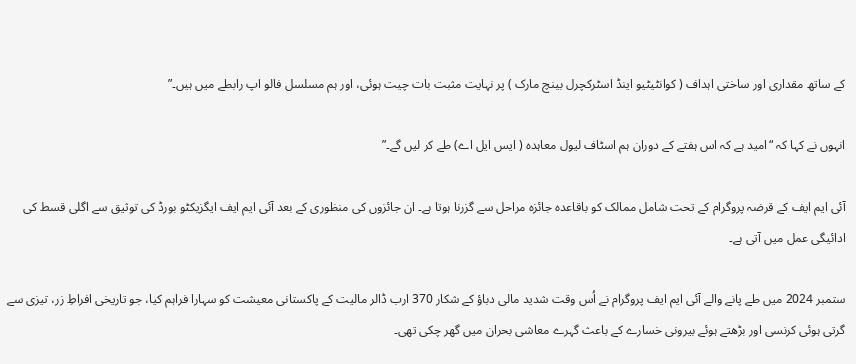کے ساتھ مقداری اور ساختی اہداف ( کوانٹیٹیو اینڈ اسٹرکچرل بینچ مارک ) پر نہایت مثبت بات چیت ہوئی، اور ہم مسلسل فالو اپ رابطے میں ہیں۔”

انہوں نے کہا کہ “امید ہے کہ اس ہفتے کے دوران ہم اسٹاف لیول معاہدہ ( ایس ایل اے) طے کر لیں گے۔”

آئی ایم ایف کے قرضہ پروگرام کے تحت شامل ممالک کو باقاعدہ جائزہ مراحل سے گزرنا ہوتا ہے۔ ان جائزوں کی منظوری کے بعد آئی ایم ایف ایگزیکٹو بورڈ کی توثیق سے اگلی قسط کی ادائیگی عمل میں آتی ہے۔

ستمبر 2024 میں طے پانے والے آئی ایم ایف پروگرام نے اُس وقت شدید مالی دباؤ کے شکار 370 ارب ڈالر مالیت کے پاکستانی معیشت کو سہارا فراہم کیا، جو تاریخی افراطِ زر، تیزی سے گرتی ہوئی کرنسی اور بڑھتے ہوئے بیرونی خسارے کے باعث گہرے معاشی بحران میں گھر چکی تھی۔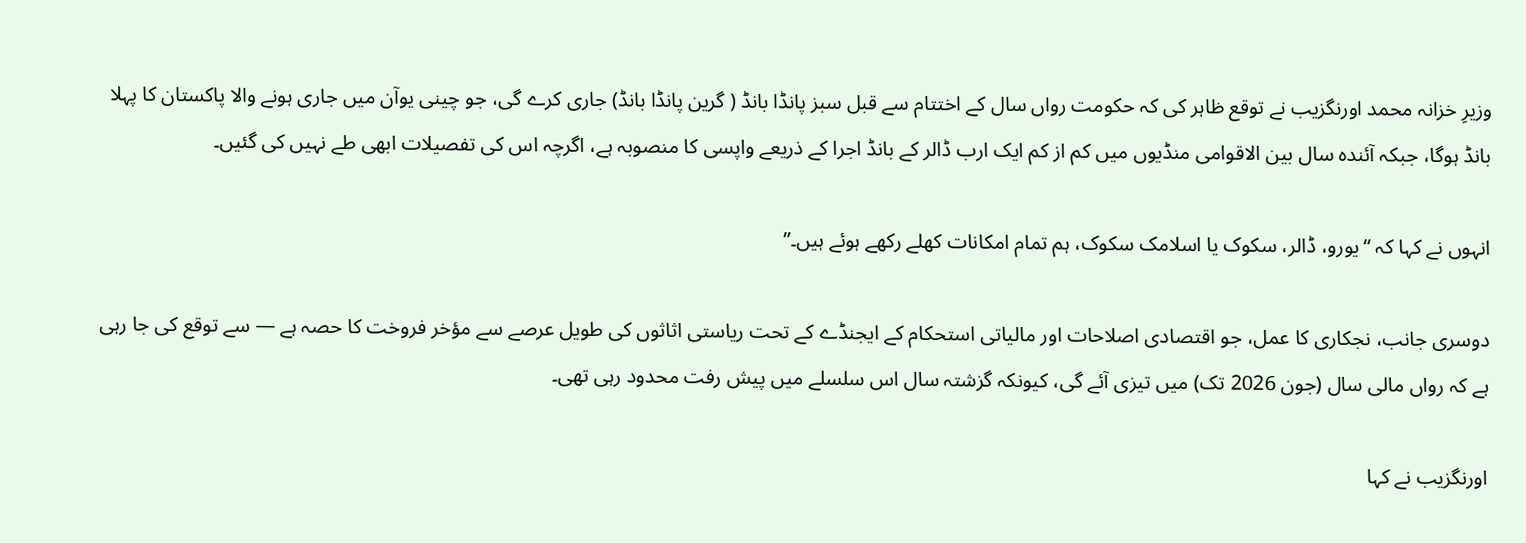وزیرِ خزانہ محمد اورنگزیب نے توقع ظاہر کی کہ حکومت رواں سال کے اختتام سے قبل سبز پانڈا بانڈ ( گرین پانڈا بانڈ) جاری کرے گی، جو چینی یوآن میں جاری ہونے والا پاکستان کا پہلا بانڈ ہوگا، جبکہ آئندہ سال بین الاقوامی منڈیوں میں کم از کم ایک ارب ڈالر کے بانڈ اجرا کے ذریعے واپسی کا منصوبہ ہے، اگرچہ اس کی تفصیلات ابھی طے نہیں کی گئیں۔

انہوں نے کہا کہ “یورو، ڈالر، سکوک یا اسلامک سکوک، ہم تمام امکانات کھلے رکھے ہوئے ہیں۔”

دوسری جانب، نجکاری کا عمل، جو اقتصادی اصلاحات اور مالیاتی استحکام کے ایجنڈے کے تحت ریاستی اثاثوں کی طویل عرصے سے مؤخر فروخت کا حصہ ہے — سے توقع کی جا رہی ہے کہ رواں مالی سال (جون 2026 تک) میں تیزی آئے گی، کیونکہ گزشتہ سال اس سلسلے میں پیش رفت محدود رہی تھی۔

اورنگزیب نے کہا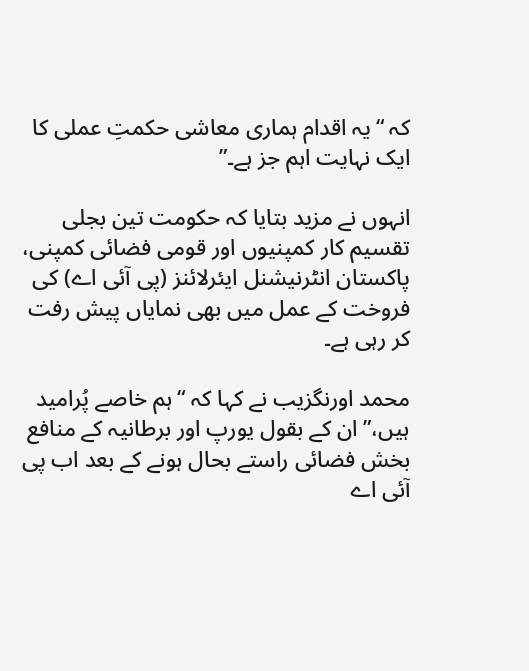کہ “یہ اقدام ہماری معاشی حکمتِ عملی کا ایک نہایت اہم جز ہے۔”

انہوں نے مزید بتایا کہ حکومت تین بجلی تقسیم کار کمپنیوں اور قومی فضائی کمپنی، پاکستان انٹرنیشنل ایئرلائنز (پی آئی اے) کی فروخت کے عمل میں بھی نمایاں پیش رفت کر رہی ہے۔

محمد اورنگزیب نے کہا کہ “ہم خاصے پُرامید ہیں،” ان کے بقول یورپ اور برطانیہ کے منافع بخش فضائی راستے بحال ہونے کے بعد اب پی آئی اے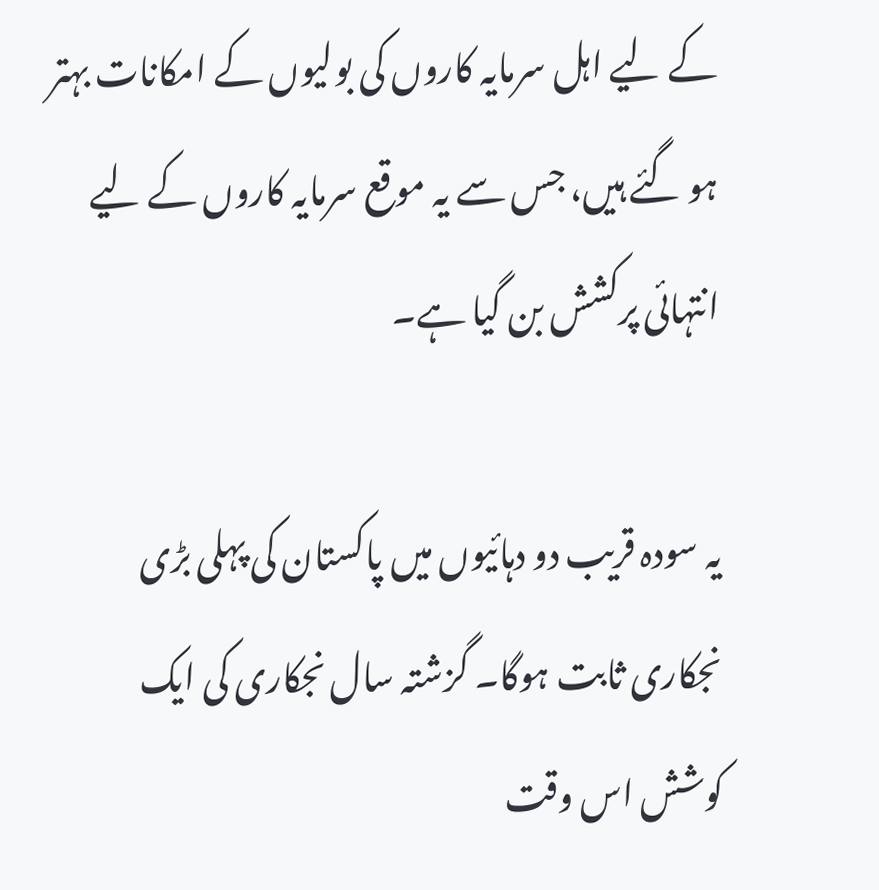کے لیے اہل سرمایہ کاروں کی بولیوں کے امکانات بہتر ہو گئے ہیں، جس سے یہ موقع سرمایہ کاروں کے لیے انتہائی پرکشش بن گیا ہے۔

یہ سودہ قریب دو دہائیوں میں پاکستان کی پہلی بڑی نجکاری ثابت ہوگا۔ گزشتہ سال نجکاری کی ایک کوشش اس وقت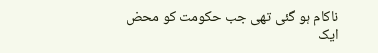ناکام ہو گئی تھی جب حکومت کو محض ایک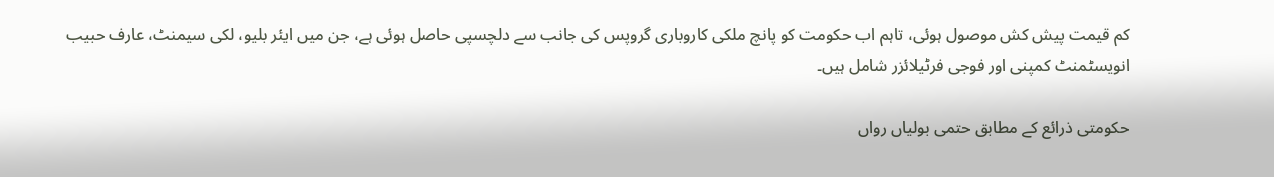کم قیمت پیش کش موصول ہوئی، تاہم اب حکومت کو پانچ ملکی کاروباری گروپس کی جانب سے دلچسپی حاصل ہوئی ہے، جن میں ایئر بلیو، لکی سیمنٹ، عارف حبیب انویسٹمنٹ کمپنی اور فوجی فرٹیلائزر شامل ہیں۔

حکومتی ذرائع کے مطابق حتمی بولیاں رواں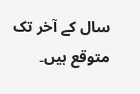سال کے آخر تک متوقع ہیں۔